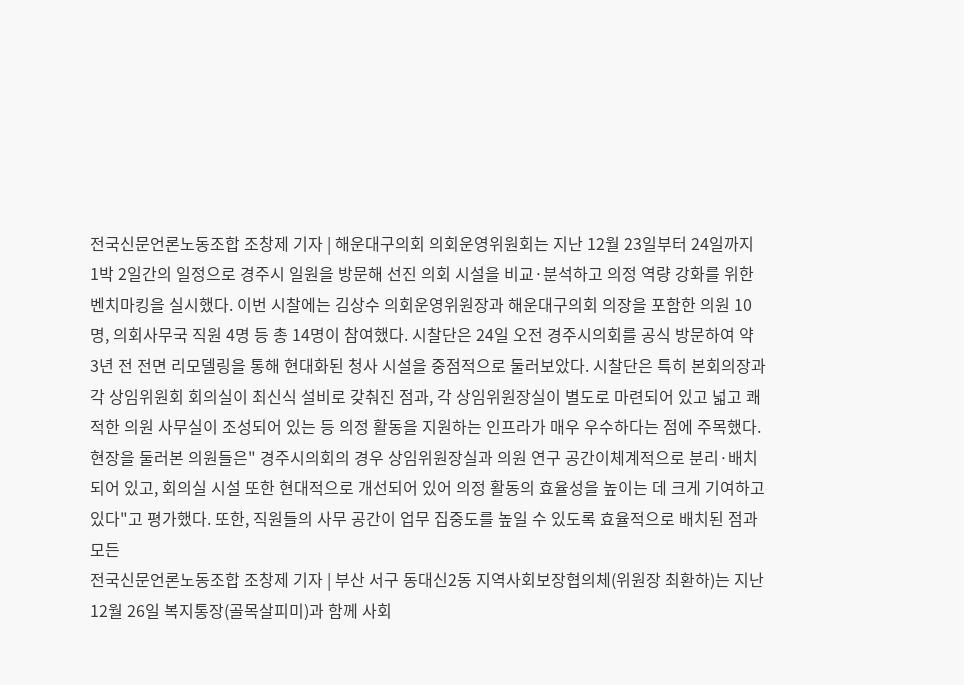전국신문언론노동조합 조창제 기자 | 해운대구의회 의회운영위원회는 지난 12월 23일부터 24일까지 1박 2일간의 일정으로 경주시 일원을 방문해 선진 의회 시설을 비교·분석하고 의정 역량 강화를 위한 벤치마킹을 실시했다. 이번 시찰에는 김상수 의회운영위원장과 해운대구의회 의장을 포함한 의원 10명, 의회사무국 직원 4명 등 총 14명이 참여했다. 시찰단은 24일 오전 경주시의회를 공식 방문하여 약 3년 전 전면 리모델링을 통해 현대화된 청사 시설을 중점적으로 둘러보았다. 시찰단은 특히 본회의장과 각 상임위원회 회의실이 최신식 설비로 갖춰진 점과, 각 상임위원장실이 별도로 마련되어 있고 넓고 쾌적한 의원 사무실이 조성되어 있는 등 의정 활동을 지원하는 인프라가 매우 우수하다는 점에 주목했다. 현장을 둘러본 의원들은" 경주시의회의 경우 상임위원장실과 의원 연구 공간이체계적으로 분리·배치되어 있고, 회의실 시설 또한 현대적으로 개선되어 있어 의정 활동의 효율성을 높이는 데 크게 기여하고 있다"고 평가했다. 또한, 직원들의 사무 공간이 업무 집중도를 높일 수 있도록 효율적으로 배치된 점과 모든
전국신문언론노동조합 조창제 기자 | 부산 서구 동대신2동 지역사회보장협의체(위원장 최환하)는 지난 12월 26일 복지통장(골목살피미)과 함께 사회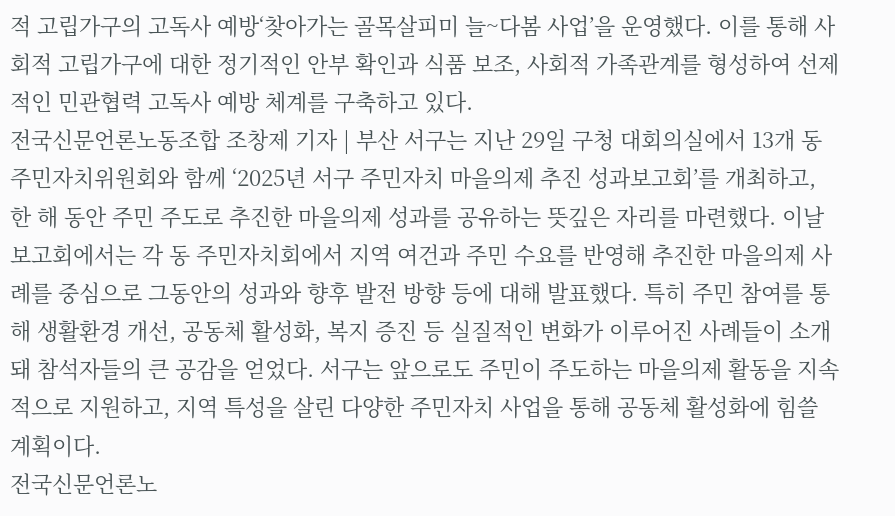적 고립가구의 고독사 예방‘찾아가는 골목살피미 늘~다봄 사업’을 운영했다. 이를 통해 사회적 고립가구에 대한 정기적인 안부 확인과 식품 보조, 사회적 가족관계를 형성하여 선제적인 민관협력 고독사 예방 체계를 구축하고 있다.
전국신문언론노동조합 조창제 기자 | 부산 서구는 지난 29일 구청 대회의실에서 13개 동 주민자치위원회와 함께 ‘2025년 서구 주민자치 마을의제 추진 성과보고회’를 개최하고, 한 해 동안 주민 주도로 추진한 마을의제 성과를 공유하는 뜻깊은 자리를 마련했다. 이날 보고회에서는 각 동 주민자치회에서 지역 여건과 주민 수요를 반영해 추진한 마을의제 사례를 중심으로 그동안의 성과와 향후 발전 방향 등에 대해 발표했다. 특히 주민 참여를 통해 생활환경 개선, 공동체 활성화, 복지 증진 등 실질적인 변화가 이루어진 사례들이 소개돼 참석자들의 큰 공감을 얻었다. 서구는 앞으로도 주민이 주도하는 마을의제 활동을 지속적으로 지원하고, 지역 특성을 살린 다양한 주민자치 사업을 통해 공동체 활성화에 힘쓸 계획이다.
전국신문언론노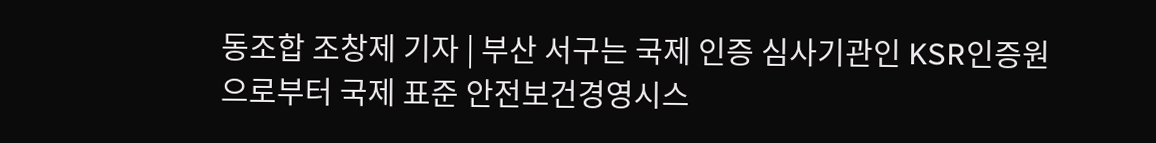동조합 조창제 기자 | 부산 서구는 국제 인증 심사기관인 KSR인증원으로부터 국제 표준 안전보건경영시스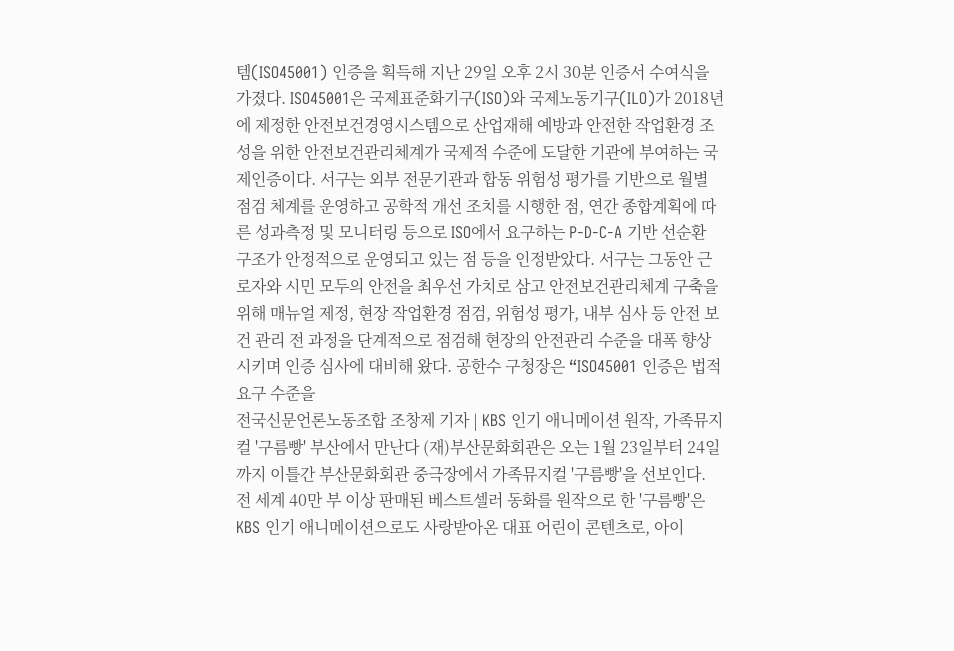템(ISO45001) 인증을 획득해 지난 29일 오후 2시 30분 인증서 수여식을 가졌다. ISO45001은 국제표준화기구(ISO)와 국제노동기구(ILO)가 2018년에 제정한 안전보건경영시스템으로 산업재해 예방과 안전한 작업환경 조성을 위한 안전보건관리체계가 국제적 수준에 도달한 기관에 부여하는 국제인증이다. 서구는 외부 전문기관과 합동 위험성 평가를 기반으로 월별 점검 체계를 운영하고 공학적 개선 조치를 시행한 점, 연간 종합계획에 따른 성과측정 및 모니터링 등으로 ISO에서 요구하는 P-D-C-A 기반 선순환 구조가 안정적으로 운영되고 있는 점 등을 인정받았다. 서구는 그동안 근로자와 시민 모두의 안전을 최우선 가치로 삼고 안전보건관리체계 구축을 위해 매뉴얼 제정, 현장 작업환경 점검, 위험성 평가, 내부 심사 등 안전 보건 관리 전 과정을 단계적으로 점검해 현장의 안전관리 수준을 대폭 향상시키며 인증 심사에 대비해 왔다. 공한수 구청장은 “ISO45001 인증은 법적 요구 수준을
전국신문언론노동조합 조창제 기자 | KBS 인기 애니메이션 원작, 가족뮤지컬 '구름빵' 부산에서 만난다 (재)부산문화회관은 오는 1월 23일부터 24일까지 이틀간 부산문화회관 중극장에서 가족뮤지컬 '구름빵'을 선보인다. 전 세계 40만 부 이상 판매된 베스트셀러 동화를 원작으로 한 '구름빵'은 KBS 인기 애니메이션으로도 사랑받아온 대표 어린이 콘텐츠로, 아이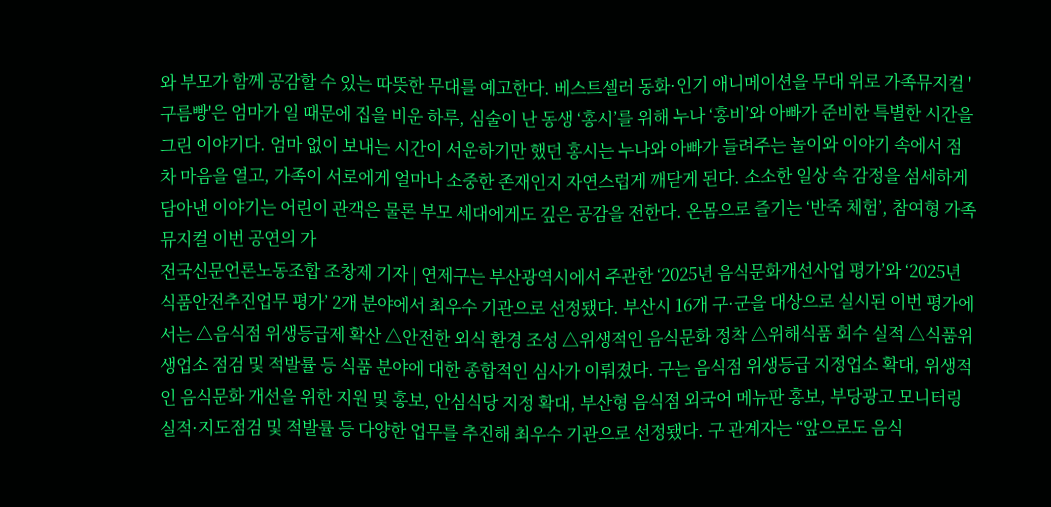와 부모가 함께 공감할 수 있는 따뜻한 무대를 예고한다. 베스트셀러 동화·인기 애니메이션을 무대 위로 가족뮤지컬 '구름빵'은 엄마가 일 때문에 집을 비운 하루, 심술이 난 동생 ‘홍시’를 위해 누나 ‘홍비’와 아빠가 준비한 특별한 시간을 그린 이야기다. 엄마 없이 보내는 시간이 서운하기만 했던 홍시는 누나와 아빠가 들려주는 놀이와 이야기 속에서 점차 마음을 열고, 가족이 서로에게 얼마나 소중한 존재인지 자연스럽게 깨닫게 된다. 소소한 일상 속 감정을 섬세하게 담아낸 이야기는 어린이 관객은 물론 부모 세대에게도 깊은 공감을 전한다. 온몸으로 즐기는 ‘반죽 체험’, 참여형 가족뮤지컬 이번 공연의 가
전국신문언론노동조합 조창제 기자 | 연제구는 부산광역시에서 주관한 ‘2025년 음식문화개선사업 평가’와 ‘2025년 식품안전추진업무 평가’ 2개 분야에서 최우수 기관으로 선정됐다. 부산시 16개 구·군을 대상으로 실시된 이번 평가에서는 △음식점 위생등급제 확산 △안전한 외식 환경 조성 △위생적인 음식문화 정착 △위해식품 회수 실적 △식품위생업소 점검 및 적발률 등 식품 분야에 대한 종합적인 심사가 이뤄졌다. 구는 음식점 위생등급 지정업소 확대, 위생적인 음식문화 개선을 위한 지원 및 홍보, 안심식당 지정 확대, 부산형 음식점 외국어 메뉴판 홍보, 부당광고 모니터링 실적·지도점검 및 적발률 등 다양한 업무를 추진해 최우수 기관으로 선정됐다. 구 관계자는 “앞으로도 음식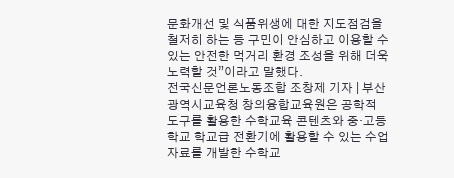문화개선 및 식품위생에 대한 지도점검을 철저히 하는 등 구민이 안심하고 이용할 수 있는 안전한 먹거리 환경 조성을 위해 더욱 노력할 것”이라고 말했다.
전국신문언론노동조합 조창제 기자 | 부산광역시교육청 창의융합교육원은 공학적 도구를 활용한 수학교육 콘텐츠와 중·고등학교 학교급 전환기에 활용할 수 있는 수업 자료를 개발한 수학교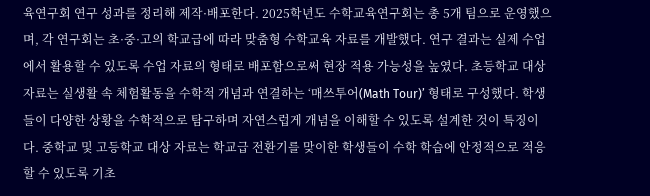육연구회 연구 성과를 정리해 제작·배포한다. 2025학년도 수학교육연구회는 총 5개 팀으로 운영했으며, 각 연구회는 초·중·고의 학교급에 따라 맞춤형 수학교육 자료를 개발했다. 연구 결과는 실제 수업에서 활용할 수 있도록 수업 자료의 형태로 배포함으로써 현장 적용 가능성을 높였다. 초등학교 대상 자료는 실생활 속 체험활동을 수학적 개념과 연결하는 ‘매쓰투어(Math Tour)’ 형태로 구성했다. 학생들이 다양한 상황을 수학적으로 탐구하며 자연스럽게 개념을 이해할 수 있도록 설계한 것이 특징이다. 중학교 및 고등학교 대상 자료는 학교급 전환기를 맞이한 학생들이 수학 학습에 안정적으로 적응할 수 있도록 기초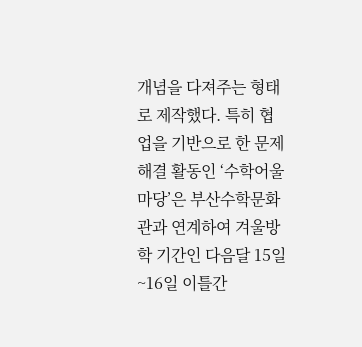개념을 다져주는 형태로 제작했다. 특히 협업을 기반으로 한 문제해결 활동인 ‘수학어울마당’은 부산수학문화관과 연계하여 겨울방학 기간인 다음달 15일~16일 이틀간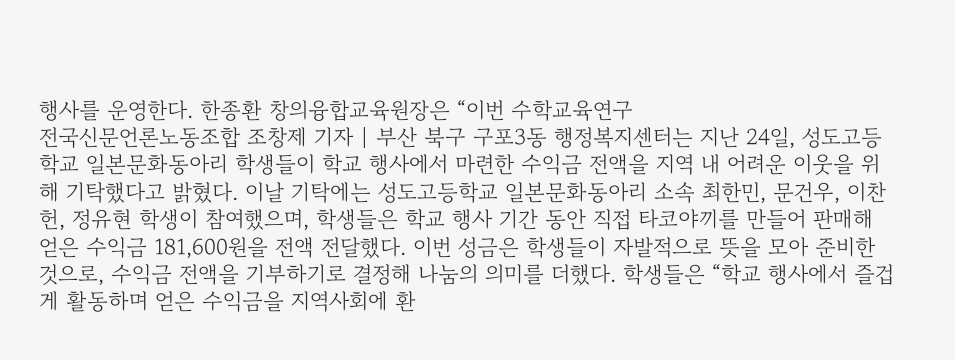행사를 운영한다. 한종환 창의융합교육원장은 “이번 수학교육연구
전국신문언론노동조합 조창제 기자 | 부산 북구 구포3동 행정복지센터는 지난 24일, 성도고등학교 일본문화동아리 학생들이 학교 행사에서 마련한 수익금 전액을 지역 내 어려운 이웃을 위해 기탁했다고 밝혔다. 이날 기탁에는 성도고등학교 일본문화동아리 소속 최한민, 문건우, 이찬헌, 정유현 학생이 참여했으며, 학생들은 학교 행사 기간 동안 직접 타코야끼를 만들어 판매해 얻은 수익금 181,600원을 전액 전달했다. 이번 성금은 학생들이 자발적으로 뜻을 모아 준비한 것으로, 수익금 전액을 기부하기로 결정해 나눔의 의미를 더했다. 학생들은 “학교 행사에서 즐겁게 활동하며 얻은 수익금을 지역사회에 환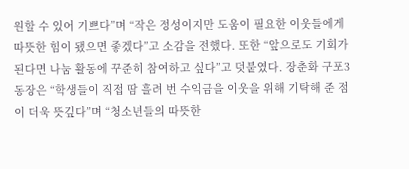원할 수 있어 기쁘다”며 “작은 정성이지만 도움이 필요한 이웃들에게 따뜻한 힘이 됐으면 좋겠다”고 소감을 전했다. 또한 “앞으로도 기회가 된다면 나눔 활동에 꾸준히 참여하고 싶다”고 덧붙였다. 장춘화 구포3동장은 “학생들이 직접 땀 흘려 번 수익금을 이웃을 위해 기탁해 준 점이 더욱 뜻깊다”며 “청소년들의 따뜻한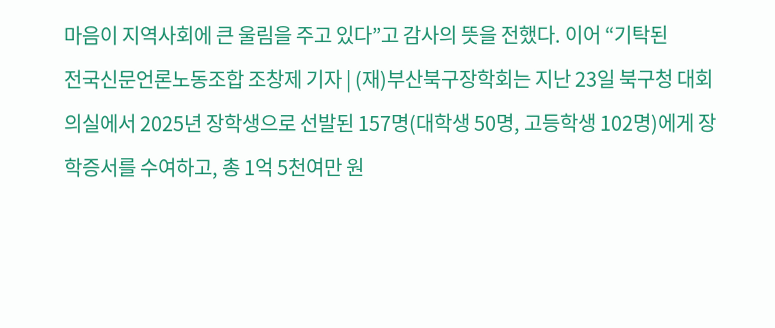마음이 지역사회에 큰 울림을 주고 있다”고 감사의 뜻을 전했다. 이어 “기탁된
전국신문언론노동조합 조창제 기자 | (재)부산북구장학회는 지난 23일 북구청 대회의실에서 2025년 장학생으로 선발된 157명(대학생 50명, 고등학생 102명)에게 장학증서를 수여하고, 총 1억 5천여만 원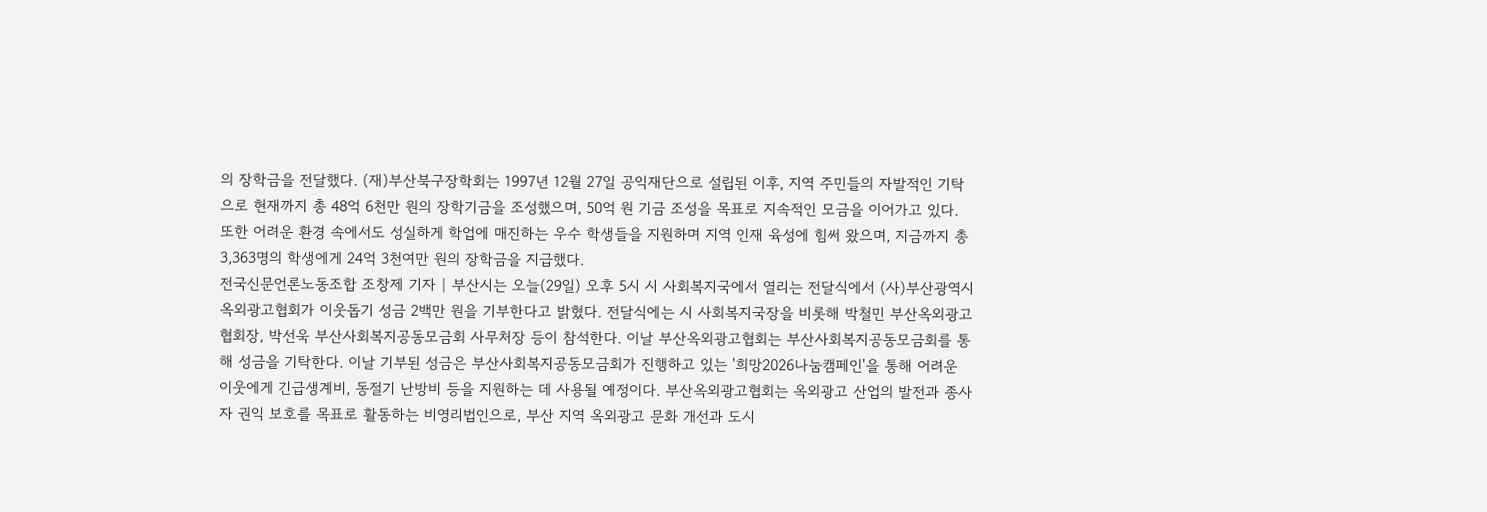의 장학금을 전달했다. (재)부산북구장학회는 1997년 12월 27일 공익재단으로 설립된 이후, 지역 주민들의 자발적인 기탁으로 현재까지 총 48억 6천만 원의 장학기금을 조성했으며, 50억 원 기금 조성을 목표로 지속적인 모금을 이어가고 있다. 또한 어려운 환경 속에서도 성실하게 학업에 매진하는 우수 학생들을 지원하며 지역 인재 육성에 힘써 왔으며, 지금까지 총 3,363명의 학생에게 24억 3천여만 원의 장학금을 지급했다.
전국신문언론노동조합 조창제 기자 | 부산시는 오늘(29일) 오후 5시 시 사회복지국에서 열리는 전달식에서 (사)부산광역시옥외광고협회가 이웃돕기 성금 2백만 원을 기부한다고 밝혔다. 전달식에는 시 사회복지국장을 비롯해 박철민 부산옥외광고협회장, 박선욱 부산사회복지공동모금회 사무처장 등이 참석한다. 이날 부산옥외광고협회는 부산사회복지공동모금회를 통해 성금을 기탁한다. 이날 기부된 성금은 부산사회복지공동모금회가 진행하고 있는 '희망2026나눔캠페인'을 통해 어려운 이웃에게 긴급생계비, 동절기 난방비 등을 지원하는 데 사용될 예정이다. 부산옥외광고협회는 옥외광고 산업의 발전과 종사자 권익 보호를 목표로 활동하는 비영리법인으로, 부산 지역 옥외광고 문화 개선과 도시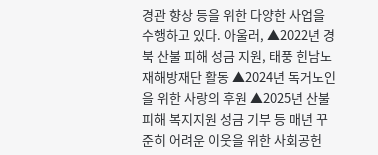경관 향상 등을 위한 다양한 사업을 수행하고 있다. 아울러, ▲2022년 경북 산불 피해 성금 지원, 태풍 힌남노 재해방재단 활동 ▲2024년 독거노인을 위한 사랑의 후원 ▲2025년 산불피해 복지지원 성금 기부 등 매년 꾸준히 어려운 이웃을 위한 사회공헌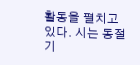활동을 펼치고 있다. 시는 동절기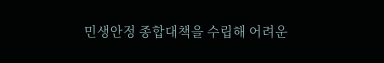민생안정 종합대책을 수립해 어려운